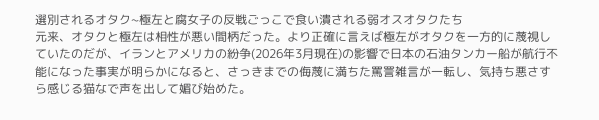選別されるオタク~極左と腐女子の反戦ごっこで食い潰される弱オスオタクたち
元来、オタクと極左は相性が悪い間柄だった。より正確に言えば極左がオタクを一方的に蔑視していたのだが、イランとアメリカの紛争(2026年3月現在)の影響で日本の石油タンカー船が航行不能になった事実が明らかになると、さっきまでの侮蔑に満ちた罵詈雑言が一転し、気持ち悪さすら感じる猫なで声を出して媚び始めた。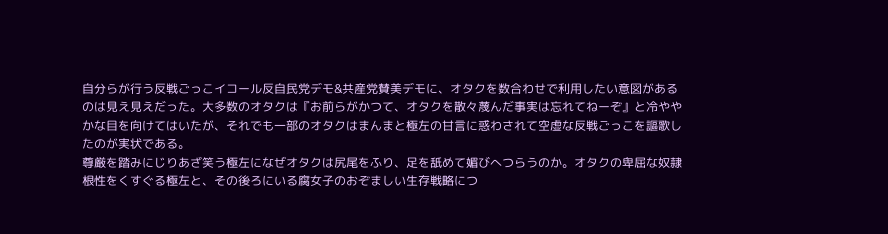自分らが行う反戦ごっこイコール反自民党デモ&共産党賛美デモに、オタクを数合わせで利用したい意図があるのは見え見えだった。大多数のオタクは『お前らがかつて、オタクを散々蔑んだ事実は忘れてねーぞ』と冷ややかな目を向けてはいたが、それでも一部のオタクはまんまと極左の甘言に惑わされて空虚な反戦ごっこを謳歌したのが実状である。
尊厳を踏みにじりあざ笑う極左になぜオタクは尻尾をふり、足を舐めて媚びへつらうのか。オタクの卑屈な奴隷根性をくすぐる極左と、その後ろにいる腐女子のおぞましい生存戦略につ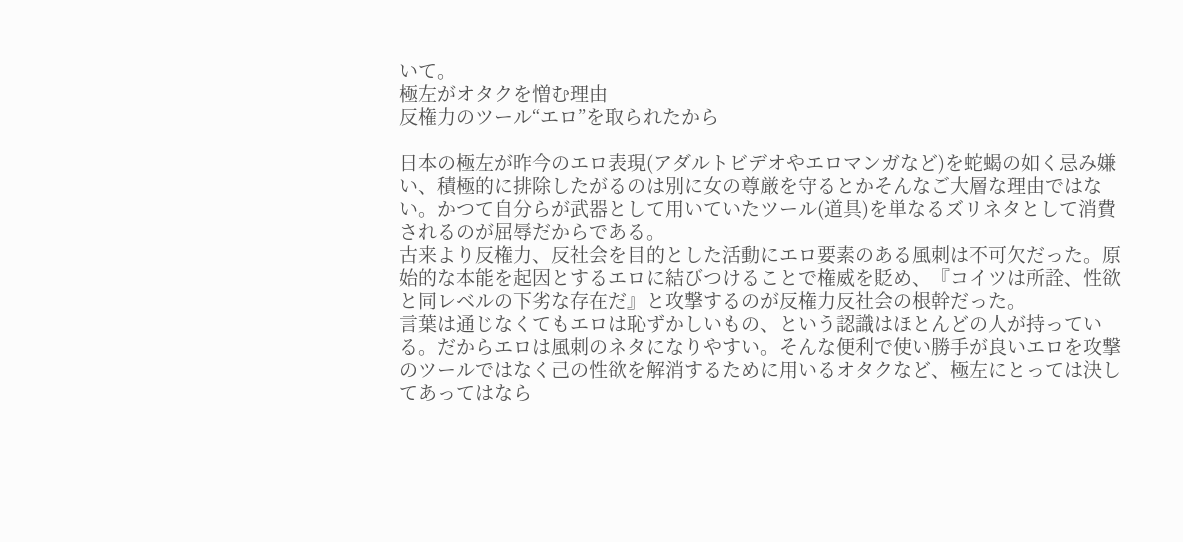いて。
極左がオタクを憎む理由
反権力のツール“エロ”を取られたから

日本の極左が昨今のエロ表現(アダルトビデオやエロマンガなど)を蛇蝎の如く忌み嫌い、積極的に排除したがるのは別に女の尊厳を守るとかそんなご大層な理由ではない。かつて自分らが武器として用いていたツール(道具)を単なるズリネタとして消費されるのが屈辱だからである。
古来より反権力、反社会を目的とした活動にエロ要素のある風刺は不可欠だった。原始的な本能を起因とするエロに結びつけることで権威を貶め、『コイツは所詮、性欲と同レベルの下劣な存在だ』と攻撃するのが反権力反社会の根幹だった。
言葉は通じなくてもエロは恥ずかしいもの、という認識はほとんどの人が持っている。だからエロは風刺のネタになりやすい。そんな便利で使い勝手が良いエロを攻撃のツールではなく己の性欲を解消するために用いるオタクなど、極左にとっては決してあってはなら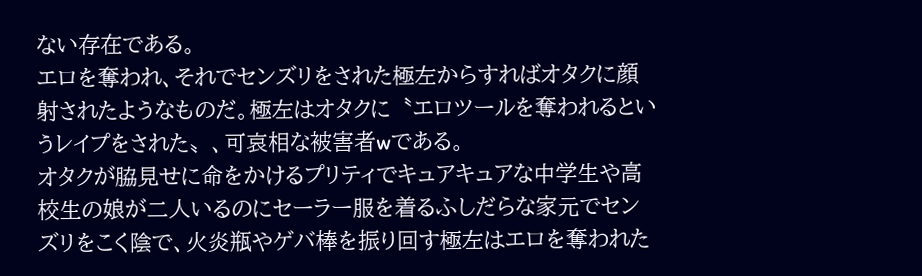ない存在である。
エロを奪われ、それでセンズリをされた極左からすればオタクに顔射されたようなものだ。極左はオタクに〝エロツールを奪われるというレイプをされた〟、可哀相な被害者wである。
オタクが脇見せに命をかけるプリティでキュアキュアな中学生や高校生の娘が二人いるのにセーラー服を着るふしだらな家元でセンズリをこく陰で、火炎瓶やゲバ棒を振り回す極左はエロを奪われた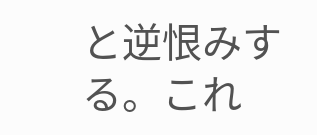と逆恨みする。これ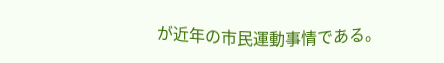が近年の市民運動事情である。